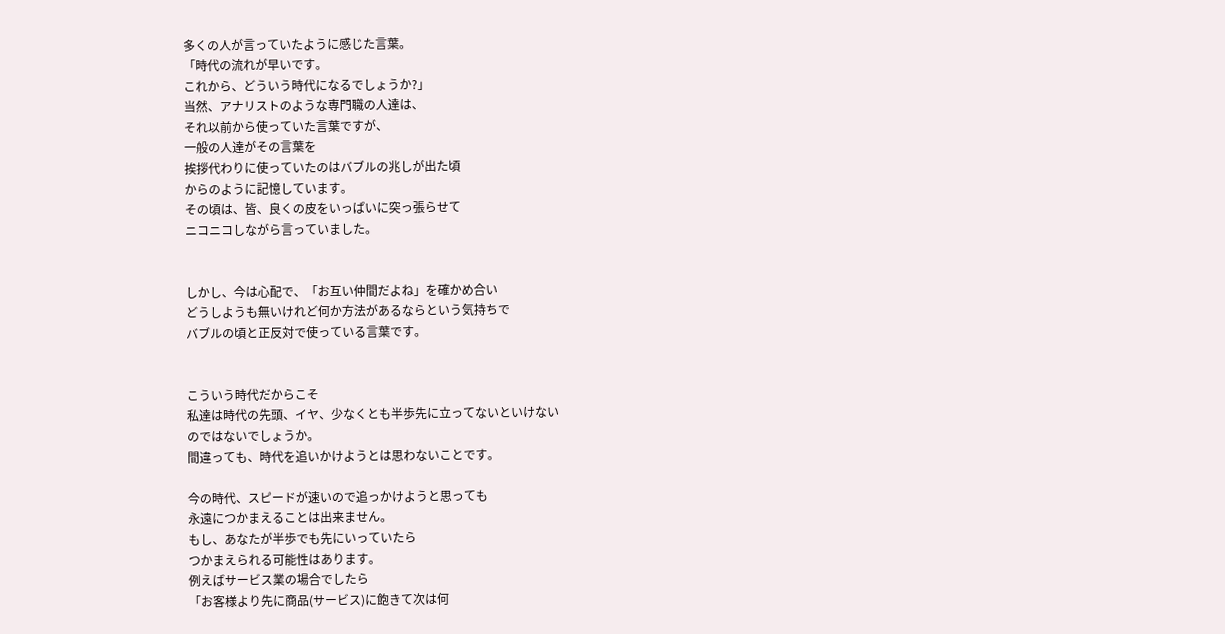多くの人が言っていたように感じた言葉。
「時代の流れが早いです。
これから、どういう時代になるでしょうか?」
当然、アナリストのような専門職の人達は、
それ以前から使っていた言葉ですが、
一般の人達がその言葉を
挨拶代わりに使っていたのはバブルの兆しが出た頃
からのように記憶しています。
その頃は、皆、良くの皮をいっぱいに突っ張らせて
ニコニコしながら言っていました。


しかし、今は心配で、「お互い仲間だよね」を確かめ合い
どうしようも無いけれど何か方法があるならという気持ちで
バブルの頃と正反対で使っている言葉です。


こういう時代だからこそ
私達は時代の先頭、イヤ、少なくとも半歩先に立ってないといけない
のではないでしょうか。
間違っても、時代を追いかけようとは思わないことです。

今の時代、スピードが速いので追っかけようと思っても
永遠につかまえることは出来ません。
もし、あなたが半歩でも先にいっていたら
つかまえられる可能性はあります。
例えばサービス業の場合でしたら
「お客様より先に商品(サービス)に飽きて次は何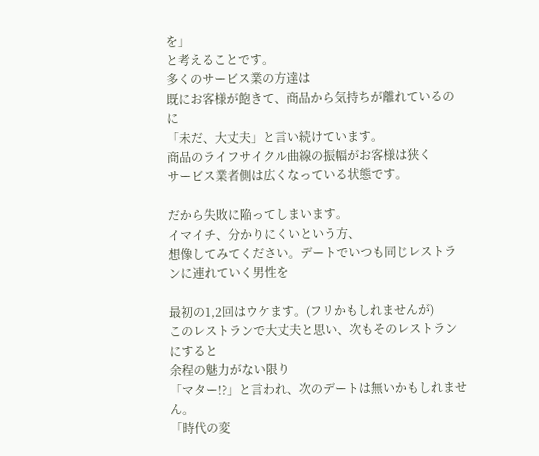を」
と考えることです。
多くのサービス業の方達は
既にお客様が飽きて、商品から気持ちが離れているのに
「未だ、大丈夫」と言い続けています。
商品のライフサイクル曲線の振幅がお客様は狭く
サービス業者側は広くなっている状態です。

だから失敗に陥ってしまいます。
イマイチ、分かりにくいという方、
想像してみてください。デートでいつも同じレストランに連れていく男性を

最初の1,2回はウケます。(フリかもしれませんが)
このレストランで大丈夫と思い、次もそのレストランにすると
余程の魅力がない限り
「マター!?」と言われ、次のデートは無いかもしれません。
「時代の変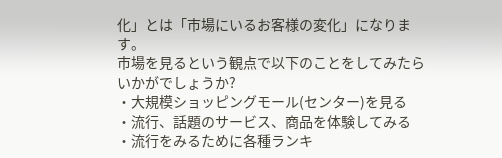化」とは「市場にいるお客様の変化」になります。
市場を見るという観点で以下のことをしてみたらいかがでしょうか?
・大規模ショッピングモール(センター)を見る
・流行、話題のサービス、商品を体験してみる
・流行をみるために各種ランキ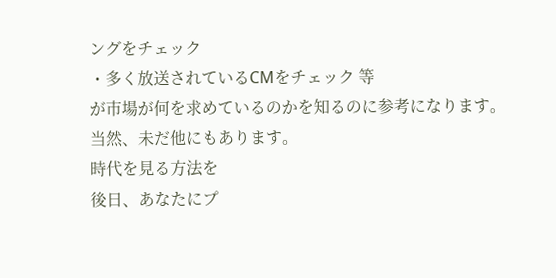ングをチェック
・多く放送されているCMをチェック 等
が市場が何を求めているのかを知るのに参考になります。
当然、未だ他にもあります。
時代を見る方法を
後日、あなたにプ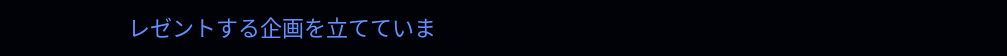レゼントする企画を立てていま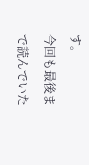す。
今回も最後まで読んでいた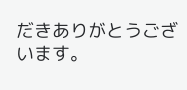だきありがとうございます。